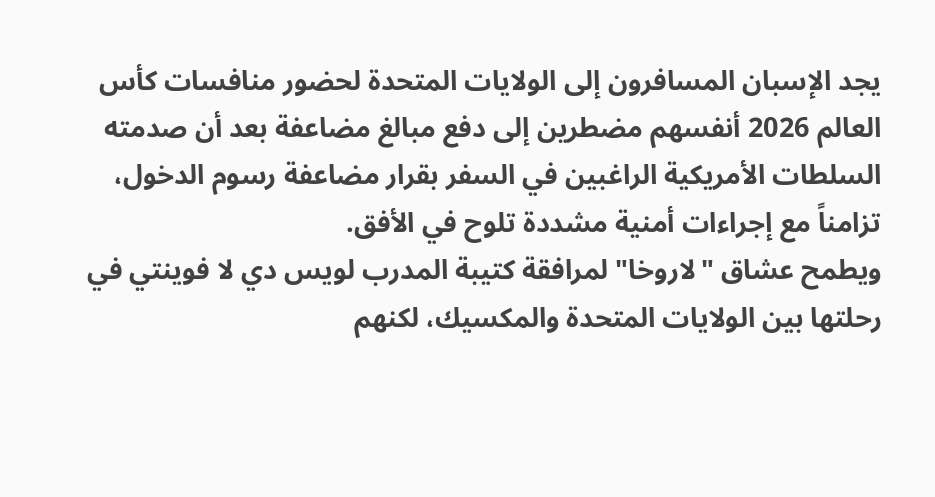يجد الإسبان المسافرون إلى الولايات المتحدة لحضور منافسات كأس العالم 2026 أنفسهم مضطرين إلى دفع مبالغ مضاعفة بعد أن صدمته السلطات الأمريكية الراغبين في السفر بقرار مضاعفة رسوم الدخول، تزامناً مع إجراءات أمنية مشددة تلوح في الأفق.
ويطمح عشاق "لاروخا" لمرافقة كتيبة المدرب لويس دي لا فوينتي في رحلتها بين الولايات المتحدة والمكسيك، لكنهم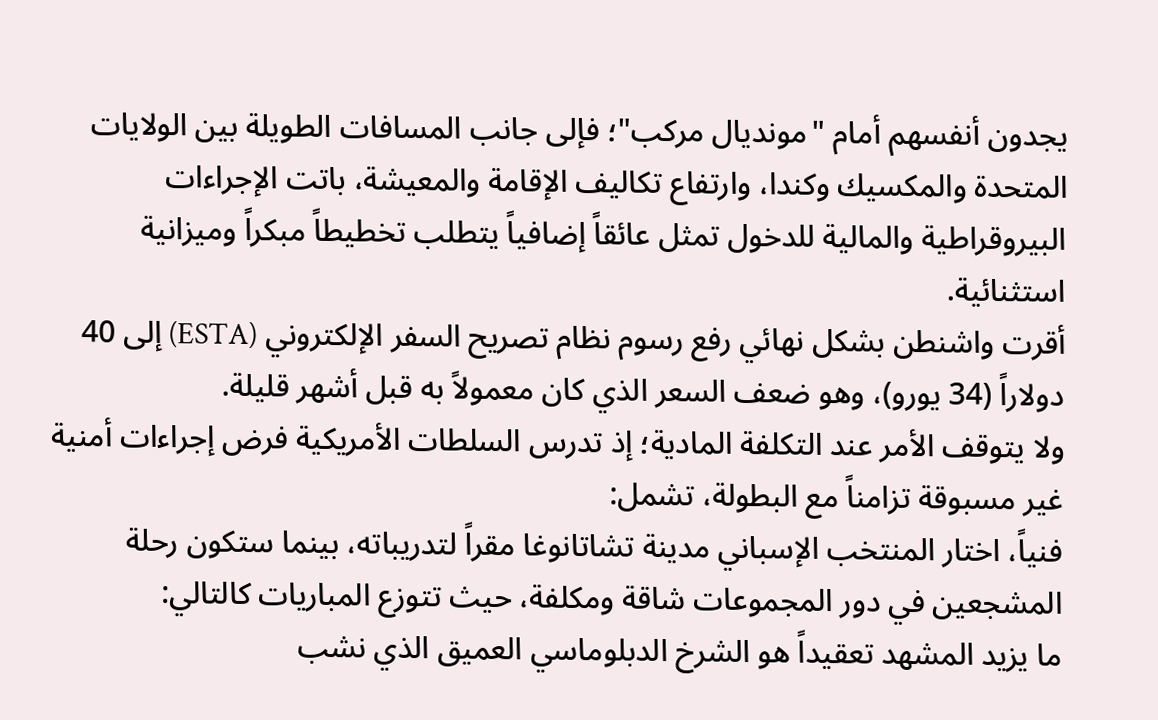يجدون أنفسهم أمام "مونديال مركب"؛ فإلى جانب المسافات الطويلة بين الولايات المتحدة والمكسيك وكندا، وارتفاع تكاليف الإقامة والمعيشة، باتت الإجراءات البيروقراطية والمالية للدخول تمثل عائقاً إضافياً يتطلب تخطيطاً مبكراً وميزانية استثنائية.
أقرت واشنطن بشكل نهائي رفع رسوم نظام تصريح السفر الإلكتروني (ESTA) إلى 40 دولاراً (34 يورو)، وهو ضعف السعر الذي كان معمولاً به قبل أشهر قليلة.
ولا يتوقف الأمر عند التكلفة المادية؛ إذ تدرس السلطات الأمريكية فرض إجراءات أمنية غير مسبوقة تزامناً مع البطولة، تشمل:
فنياً، اختار المنتخب الإسباني مدينة تشاتانوغا مقراً لتدريباته، بينما ستكون رحلة المشجعين في دور المجموعات شاقة ومكلفة، حيث تتوزع المباريات كالتالي:
ما يزيد المشهد تعقيداً هو الشرخ الدبلوماسي العميق الذي نشب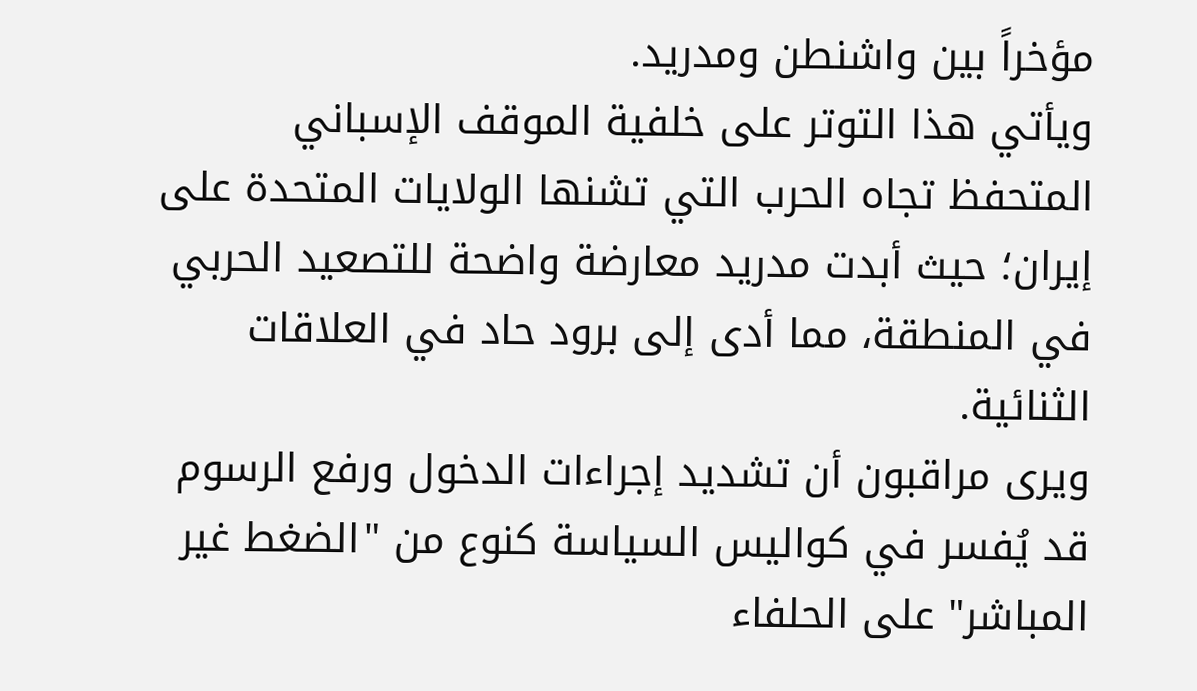مؤخراً بين واشنطن ومدريد.
ويأتي هذا التوتر على خلفية الموقف الإسباني المتحفظ تجاه الحرب التي تشنها الولايات المتحدة على إيران؛ حيث أبدت مدريد معارضة واضحة للتصعيد الحربي في المنطقة، مما أدى إلى برود حاد في العلاقات الثنائية.
ويرى مراقبون أن تشديد إجراءات الدخول ورفع الرسوم قد يُفسر في كواليس السياسة كنوع من "الضغط غير المباشر" على الحلفاء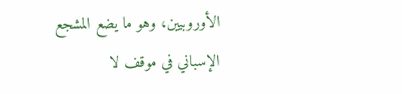الأوروبيين، وهو ما يضع المشجع الإسباني في موقف لا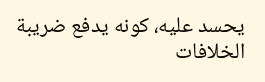يحسد عليه، كونه يدفع ضريبة الخلافات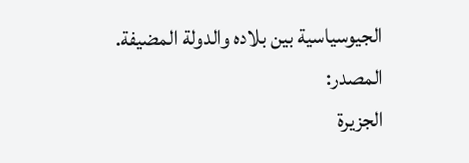الجيوسياسية بين بلاده والدولة المضيفة.
المصدر:
الجزيرة